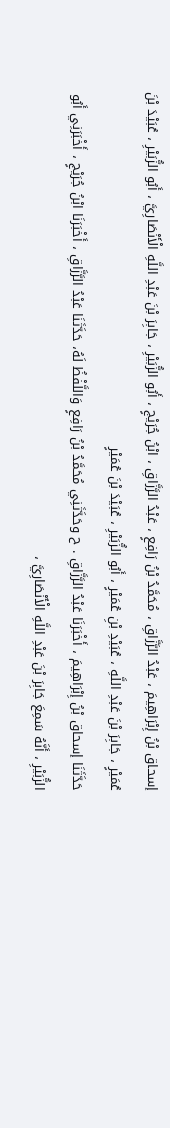إسحاق بْنُ إِبْرَاهِيمَ ، عَبْدُ الرَّزَّاقِ ، مُحَمَّدُ بْنُ رَافِعٍ ، عَبْدُ الرَّزَّاقِ ، ابْنُ جُرَيْجٍ ، أَبُو الزُّبَيْرِ ، جَابِرَ بْنَ عَبْدِ اللَّهِ الْأَنْصَارِيَّ ، أَبُو الزُّبَيْرِ ، عُبَيْدَ بْنَ عُمَيْرٍ ، جَابِرَ بْنَ عَبْدِ اللَّهِ ، عُبَيْدِ بْنِ عُمَيْرٍ ، أَبُو الزُّبَيْرِ ، عُبَيْدَ بْنَ عُمَيْرٍ
حَدَّثَنَا إسحاق بْنُ إِبْرَاهِيمَ ، أَخْبَرَنَا عَبْدُ الرَّزَّاقِ . ح وحَدَّثَنِي مُحَمَّدُ بْنُ رَافِعٍ وَاللَّفْظُ لَهُ، حَدَّثَنَا عَبْدُ الرَّزَّاقِ ، أَخْبَرَنَا ابْنُ جُرَيْجٍ ، أَخْبَرَنِي أَبُو الزُّبَيْرِ ، أَنَّهُ سَمِعَ جَابِرَ بْنَ عَبْدِ اللَّهِ الْأَنْصَارِيَّ ،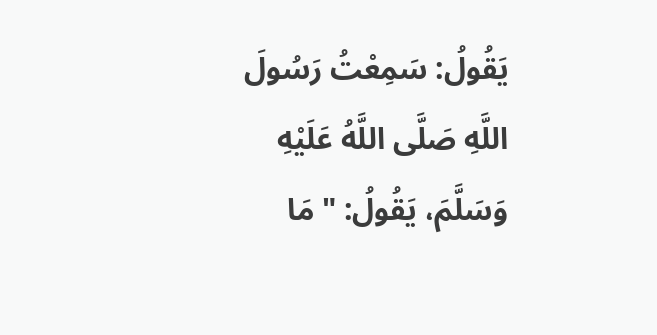يَقُولُ: سَمِعْتُ رَسُولَ اللَّهِ صَلَّى اللَّهُ عَلَيْهِ وَسَلَّمَ، يَقُولُ: " مَا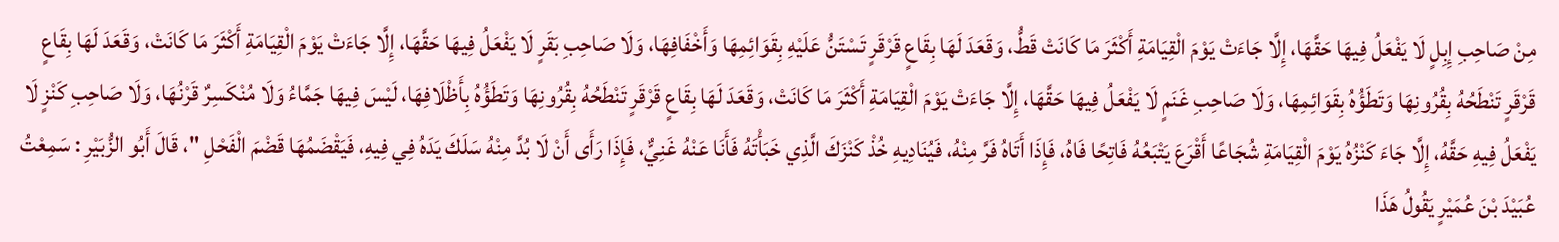مِنْ صَاحِبِ إِبِلٍ لَا يَفْعَلُ فِيهَا حَقَّهَا، إِلَّا جَاءَتْ يَوْمَ الْقِيَامَةِ أَكْثَرَ مَا كَانَتْ قَطُّ، وَقَعَدَ لَهَا بِقَاعٍ قَرْقَرٍ تَسْتَنُّ عَلَيْهِ بِقَوَائِمِهَا وَأَخْفَافِهَا، وَلَا صَاحِبِ بَقَرٍ لَا يَفْعَلُ فِيهَا حَقَّهَا، إِلَّا جَاءَتْ يَوْمَ الْقِيَامَةِ أَكْثَرَ مَا كَانَتْ، وَقَعَدَ لَهَا بِقَاعٍ قَرْقَرٍ تَنْطَحُهُ بِقُرُونِهَا وَتَطَؤُهُ بِقَوَائِمِهَا، وَلَا صَاحِبِ غَنَمٍ لَا يَفْعَلُ فِيهَا حَقَّهَا، إِلَّا جَاءَتْ يَوْمَ الْقِيَامَةِ أَكْثَرَ مَا كَانَتْ، وَقَعَدَ لَهَا بِقَاعٍ قَرْقَرٍ تَنْطَحُهُ بِقُرُونِهَا وَتَطَؤُهُ بِأَظْلَافِهَا، لَيْسَ فِيهَا جَمَّاءُ وَلَا مُنْكَسِرٌ قَرْنُهَا، وَلَا صَاحِبِ كَنْزٍ لَا يَفْعَلُ فِيهِ حَقَّهُ، إِلَّا جَاءَ كَنْزُهُ يَوْمَ الْقِيَامَةِ شُجَاعًا أَقْرَعَ يَتْبَعُهُ فَاتِحًا فَاهُ، فَإِذَا أَتَاهُ فَرَّ مِنْهُ، فَيُنَادِيهِ خُذْ كَنْزَكَ الَّذِي خَبَأْتَهُ فَأَنَا عَنْهُ غَنِيٌّ، فَإِذَا رَأَى أَنْ لَا بُدَّ مِنْهُ سَلَكَ يَدَهُ فِي فِيهِ، فَيَقْضَمُهَا قَضْمَ الْفَحْلِ "، قَالَ أَبُو الزُّبَيْرِ : سَمِعْتُ عُبَيْدَ بْنَ عُمَيْرٍ يَقُولُ هَذَا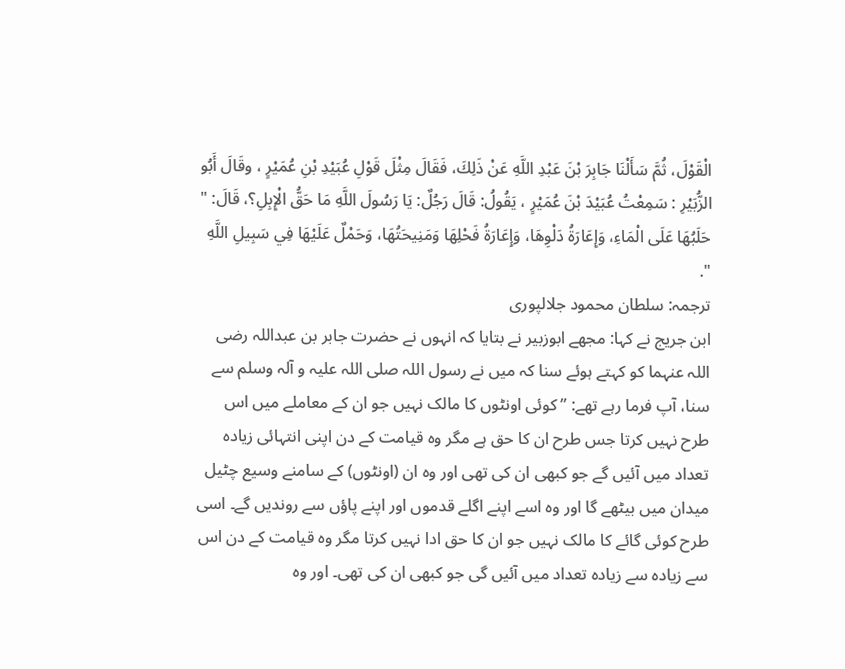الْقَوْلَ، ثُمَّ سَأَلْنَا جَابِرَ بْنَ عَبْدِ اللَّهِ عَنْ ذَلِكَ، فَقَالَ مِثْلَ قَوْلِ عُبَيْدِ بْنِ عُمَيْرٍ ، وقَالَ أَبُو الزُّبَيْرِ : سَمِعْتُ عُبَيْدَ بْنَ عُمَيْرٍ ، يَقُولُ: قَالَ رَجُلٌ: يَا رَسُولَ اللَّهِ مَا حَقُّ الْإِبِلِ؟، قَالَ: " حَلَبُهَا عَلَى الْمَاءِ، وَإِعَارَةُ دَلْوِهَا، وَإِعَارَةُ فَحْلِهَا وَمَنِيحَتُهَا، وَحَمْلٌ عَلَيْهَا فِي سَبِيلِ اللَّهِ ".
ترجمہ: سلطان محمود جلالپوری
ابن جریج نے کہا: مجھے ابوزبیر نے بتایا کہ انہوں نے حضرت جابر بن عبداللہ رضی اللہ عنہما کو کہتے ہوئے سنا کہ میں نے رسول اللہ صلی اللہ علیہ و آلہ وسلم سے سنا، آپ فرما رہے تھے: ”کوئی اونٹوں کا مالک نہیں جو ان کے معاملے میں اس طرح نہیں کرتا جس طرح ان کا حق ہے مگر وہ قیامت کے دن اپنی انتہائی زیادہ تعداد میں آئیں گے جو کبھی ان کی تھی اور وہ ان (اونٹوں) کے سامنے وسیع چٹیل میدان میں بیٹھے گا اور وہ اسے اپنے اگلے قدموں اور اپنے پاؤں سے روندیں گے۔ اسی طرح کوئی گائے کا مالک نہیں جو ان کا حق ادا نہیں کرتا مگر وہ قیامت کے دن اس سے زیادہ سے زیادہ تعداد میں آئیں گی جو کبھی ان کی تھی۔ اور وہ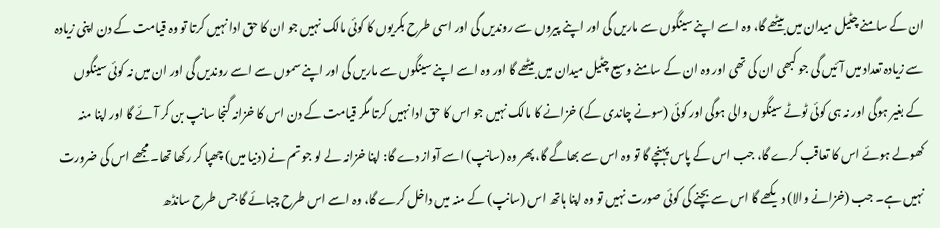ان کے سامنے چٹیل میدان میں بیٹھے گا، وہ اسے اپنے سینگوں سے ماریں گی اور اپنے پیروں سے روندیں گی اور اسی طرح بکریوں کا کوئی مالک نہیں جو ان کا حق ادا نہیں کرتا تو وہ قیامت کے دن اپنی زیادہ سے زیادہ تعداد میں آئیں گی جو کبھی ان کی تھی اور وہ ان کے سامنے وسیع چٹیل میدان میں بیٹھے گا اور وہ اسے اپنے سینگوں سے ماریں گی اور اپنے سموں سے اسے روندیں گی اور ان میں نہ کوئی سینگوں کے بغیر ہوگی اور نہ ہی کوئی ٹوٹے سینگوں والی ہوگی اور کوئی (سونے چاندی کے) خزانے کا مالک نہیں جو اس کا حق ادا نہیں کرتا مگر قیامت کے دن اس کا خزانہ گنجا سانپ بن کر آئے گا اور اپنا منہ کھولے ہوئے اس کا تعاقب کرے گا، جب اس کے پاس پہنچے گا تو وہ اس سے بھاگے گا، پھر وہ (سانپ) اسے آواز دے گا: اپنا خزانہ لے لو جو تم نے (دنیا میں) چھپا کر رکھا تھا۔ مجھے اس کی ضرورت نہیں ہے۔ جب (خزانے والا) دیکھے گا اس سے بچنے کی کوئی صورت نہیں تو وہ اپنا ہاتھ اس (سانپ) کے منہ میں داخل کرے گا، وہ اسے اس طرح چبائے گا جس طرح سانڈھ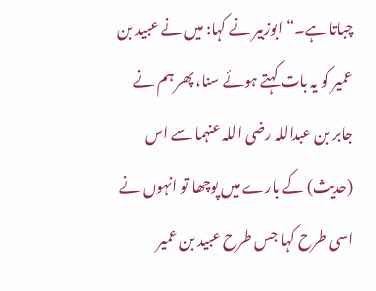چباتا ہے۔“ ابوزبیر نے کہا: میں نے عبید بن عمیر کو یہ بات کہتے ہوئے سنا، پھر ہم نے جابر بن عبداللہ رضی اللہ عنہما سے اس (حدیث) کے بارے میں پوچھا تو انہوں نے اسی طرح کہا جس طرح عبید بن عمیر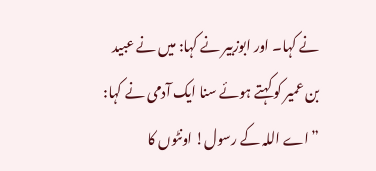نے کہا۔ اور ابوزبیر نے کہا: میں نے عبید بن عمیر کو کہتے ہوئے سنا ایک آدمی نے کہا: ”اے اللہ کے رسول! اونٹوں کا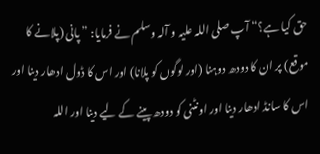حق کیا ہے؟“ آپ صلی اللہ علیہ و آلہ وسلم نے فرمایا: ”پانی (پلانے کا موقع) پر ان کا دودھ دوہنا (اور لوگوں کو پلانا) اور اس کا ڈول ادھار دینا اور اس کا سانڈ ادھار دینا اور اونٹنی کو دودھ پینے کے لیے دینا اور اللہ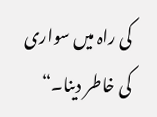کی راہ میں سواری کی خاطر دینا۔“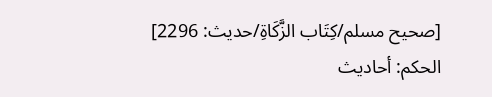[صحيح مسلم/كِتَاب الزَّكَاةِ/حدیث: 2296]
الحكم: أحاديث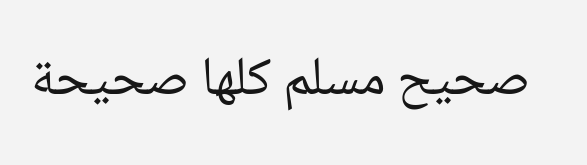صحيح مسلم كلها صحيحة